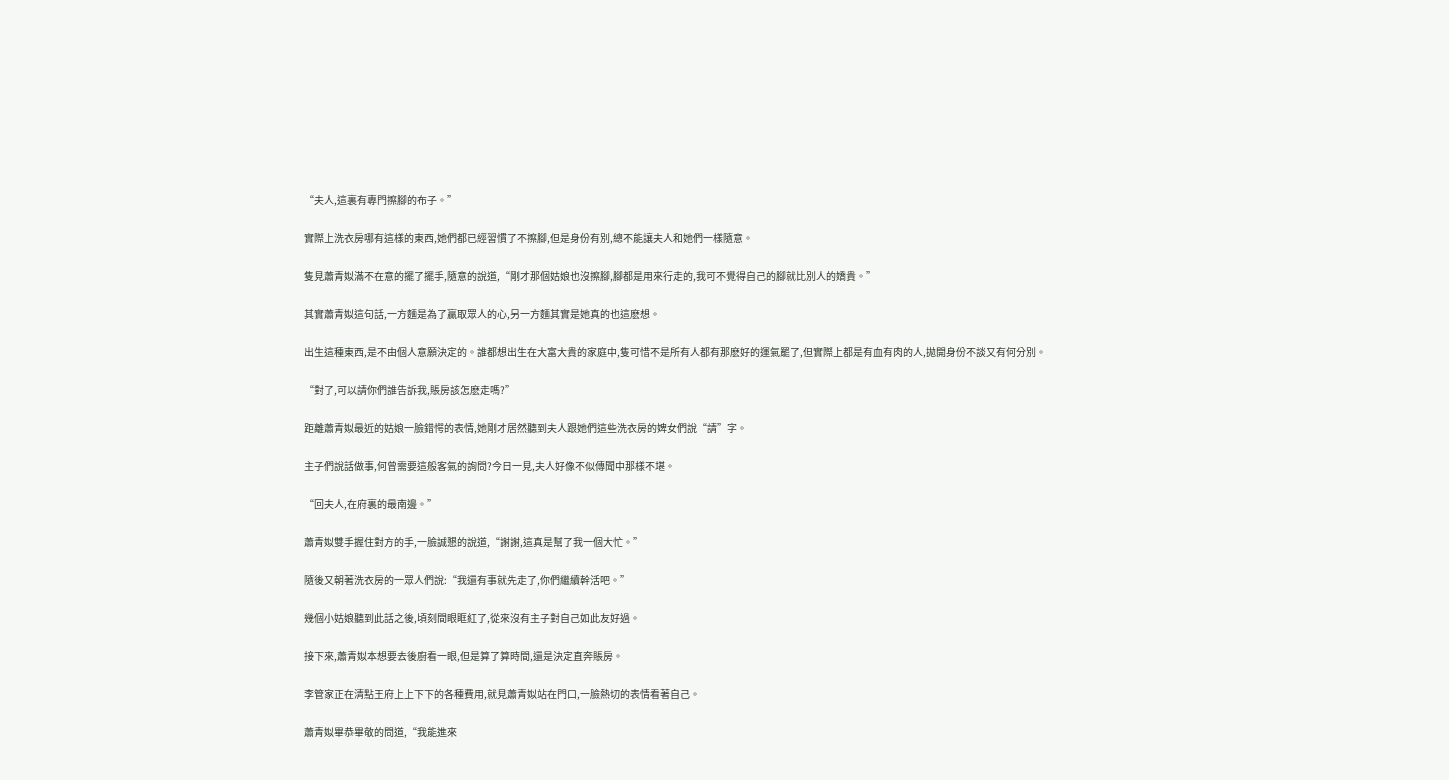“夫人,這裏有專門擦腳的布子。”

實際上洗衣房哪有這樣的東西,她們都已經習慣了不擦腳,但是身份有別,總不能讓夫人和她們一樣隨意。

隻見蕭青姒滿不在意的擺了擺手,隨意的說道,“剛才那個姑娘也沒擦腳,腳都是用來行走的,我可不覺得自己的腳就比別人的嬌貴。”

其實蕭青姒這句話,一方麵是為了贏取眾人的心,另一方麵其實是她真的也這麽想。

出生這種東西,是不由個人意願決定的。誰都想出生在大富大貴的家庭中,隻可惜不是所有人都有那麽好的運氣罷了,但實際上都是有血有肉的人,拋開身份不談又有何分別。

“對了,可以請你們誰告訴我,賬房該怎麽走嗎?”

距離蕭青姒最近的姑娘一臉錯愕的表情,她剛才居然聽到夫人跟她們這些洗衣房的婢女們說“請”字。

主子們說話做事,何曾需要這般客氣的詢問?今日一見,夫人好像不似傳聞中那樣不堪。

“回夫人,在府裏的最南邊。”

蕭青姒雙手握住對方的手,一臉誠懇的說道,“謝謝,這真是幫了我一個大忙。”

隨後又朝著洗衣房的一眾人們說:“我還有事就先走了,你們繼續幹活吧。”

幾個小姑娘聽到此話之後,頃刻間眼眶紅了,從來沒有主子對自己如此友好過。

接下來,蕭青姒本想要去後廚看一眼,但是算了算時間,還是決定直奔賬房。

李管家正在清點王府上上下下的各種費用,就見蕭青姒站在門口,一臉熱切的表情看著自己。

蕭青姒畢恭畢敬的問道,“我能進來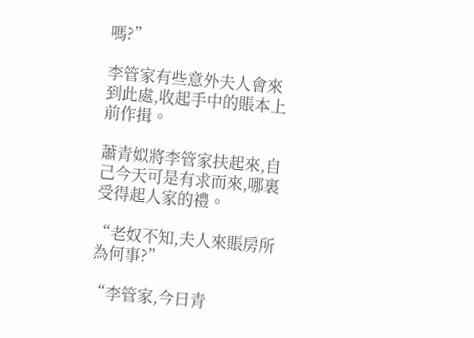嗎?”

李管家有些意外夫人會來到此處,收起手中的賬本上前作揖。

蕭青姒將李管家扶起來,自己今天可是有求而來,哪裏受得起人家的禮。

“老奴不知,夫人來賬房所為何事?”

“李管家,今日青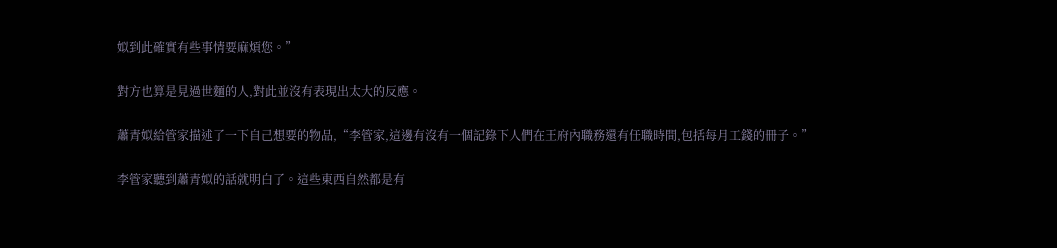姒到此確實有些事情要麻煩您。”

對方也算是見過世麵的人,對此並沒有表現出太大的反應。

蕭青姒給管家描述了一下自己想要的物品,“李管家,這邊有沒有一個記錄下人們在王府內職務還有任職時間,包括每月工錢的冊子。”

李管家聽到蕭青姒的話就明白了。這些東西自然都是有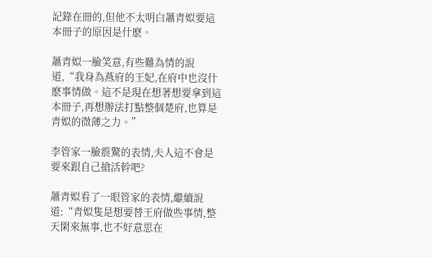記錄在冊的,但他不太明白蕭青姒要這本冊子的原因是什麽。

蕭青姒一臉笑意,有些難為情的說道,“我身為燕府的王妃,在府中也沒什麽事情做。這不是現在想著想要拿到這本冊子,再想辦法打點整個楚府,也算是青姒的微薄之力。”

李管家一臉震驚的表情,夫人這不會是要來跟自己搶活幹吧?

蕭青姒看了一眼管家的表情,繼續說道:“青姒隻是想要替王府做些事情,整天閑來無事,也不好意思在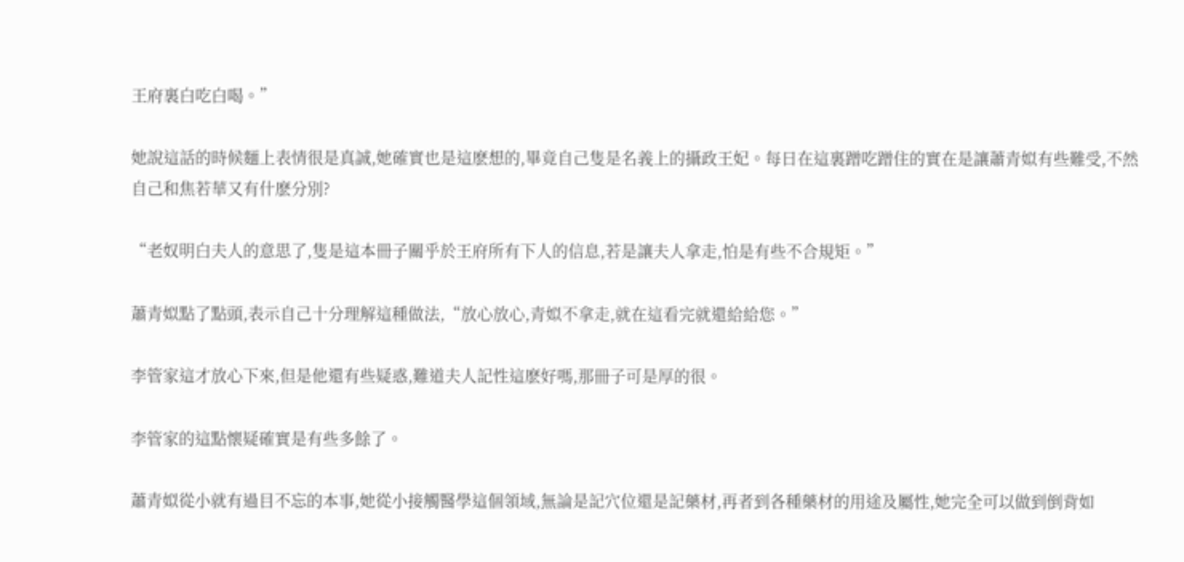王府裏白吃白喝。”

她說這話的時候麵上表情很是真誠,她確實也是這麽想的,畢竟自己隻是名義上的攝政王妃。每日在這裏蹭吃蹭住的實在是讓蕭青姒有些難受,不然自己和焦若華又有什麽分別?

“老奴明白夫人的意思了,隻是這本冊子關乎於王府所有下人的信息,若是讓夫人拿走,怕是有些不合規矩。”

蕭青姒點了點頭,表示自己十分理解這種做法,“放心放心,青姒不拿走,就在這看完就還給給您。”

李管家這才放心下來,但是他還有些疑惑,難道夫人記性這麽好嗎,那冊子可是厚的很。

李管家的這點懷疑確實是有些多餘了。

蕭青姒從小就有過目不忘的本事,她從小接觸醫學這個領域,無論是記穴位還是記藥材,再者到各種藥材的用途及屬性,她完全可以做到倒背如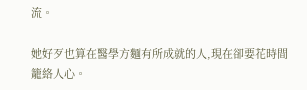流。

她好歹也算在醫學方麵有所成就的人,現在卻要花時間籠絡人心。